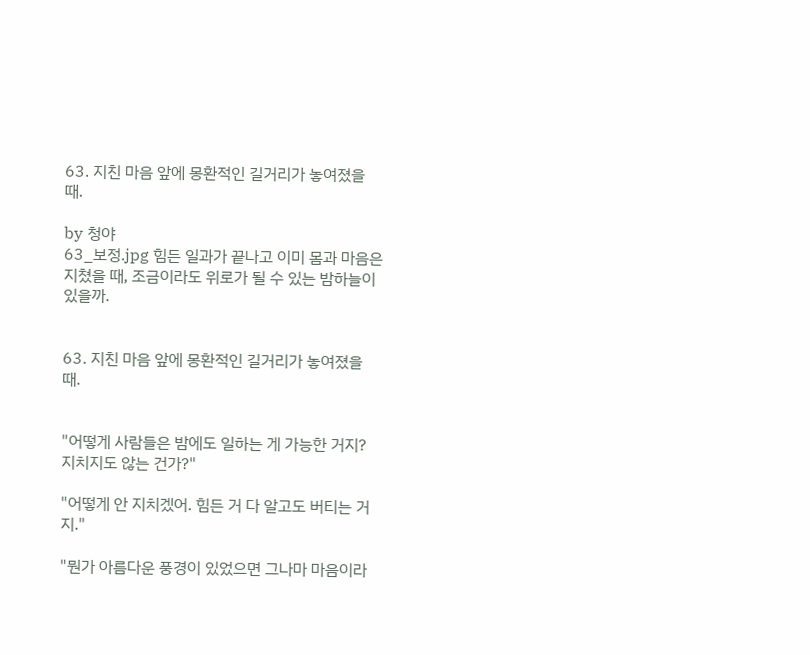63. 지친 마음 앞에 몽환적인 길거리가 놓여졌을 때.

by 청야
63_보정.jpg 힘든 일과가 끝나고 이미 몸과 마음은 지쳤을 때, 조금이라도 위로가 될 수 있는 밤하늘이 있을까.


63. 지친 마음 앞에 몽환적인 길거리가 놓여졌을 때.


"어떻게 사람들은 밤에도 일하는 게 가능한 거지? 지치지도 않는 건가?"

"어떻게 안 지치겠어. 힘든 거 다 알고도 버티는 거지."

"뭔가 아름다운 풍경이 있었으면 그나마 마음이라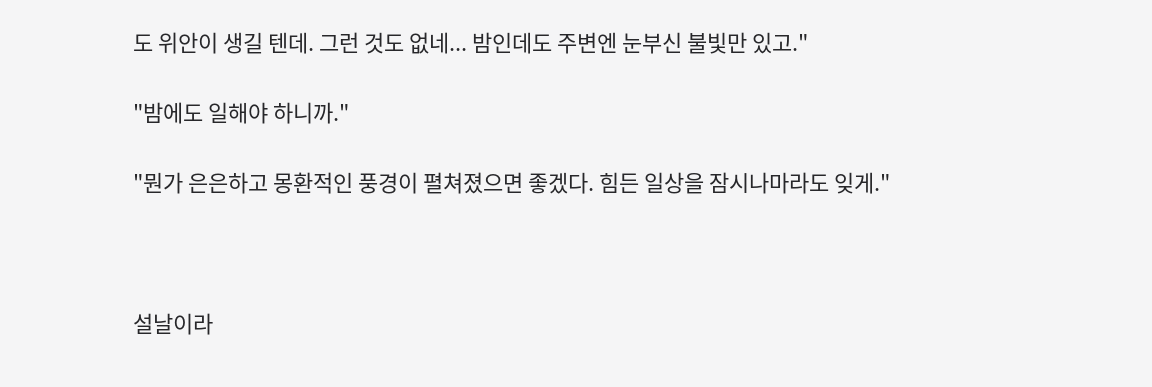도 위안이 생길 텐데. 그런 것도 없네... 밤인데도 주변엔 눈부신 불빛만 있고."

"밤에도 일해야 하니까."

"뭔가 은은하고 몽환적인 풍경이 펼쳐졌으면 좋겠다. 힘든 일상을 잠시나마라도 잊게."



설날이라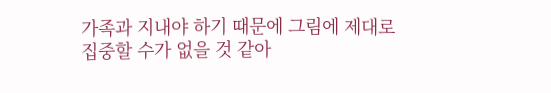가족과 지내야 하기 때문에 그림에 제대로 집중할 수가 없을 것 같아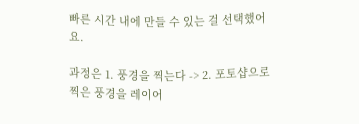빠른 시간 내에 만들 수 있는 걸 선택했어요.

과정은 1. 풍경을 찍는다 -> 2. 포토샵으로 찍은 풍경을 레이어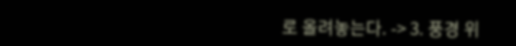로 올려놓는다. -> 3. 풍경 위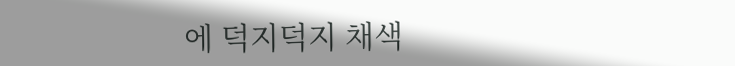에 덕지덕지 채색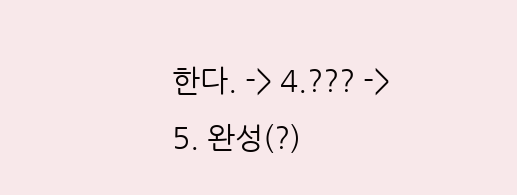한다. -> 4.??? -> 5. 완성(?)